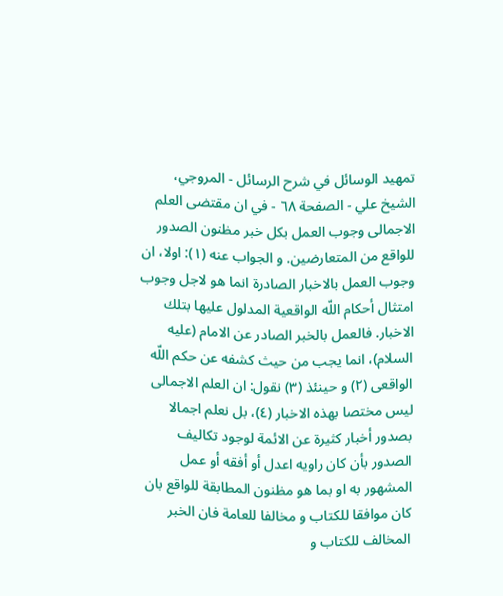تمهيد الوسائل في شرح الرسائل - المروجي، الشيخ علي - الصفحة ٦٨ - في ان مقتضى العلم الاجمالى وجوب العمل بكل خبر مظنون الصدور
للواقع من المتعارضين. و الجواب عنه (١): اولا، ان وجوب العمل بالاخبار الصادرة انما هو لاجل وجوب امتثال أحكام اللّه الواقعية المدلول عليها بتلك الاخبار. فالعمل بالخبر الصادر عن الامام (عليه السلام)، انما يجب من حيث كشفه عن حكم اللّه الواقعى (٢) و حينئذ (٣) نقول: ان العلم الاجمالى ليس مختصا بهذه الاخبار (٤)، بل نعلم اجمالا بصدور أخبار كثيرة عن الائمة لوجود تكاليف
الصدور بأن كان راويه اعدل أو أفقه أو عمل المشهور به او بما هو مظنون المطابقة للواقع بان كان موافقا للكتاب و مخالفا للعامة فان الخبر المخالف للكتاب و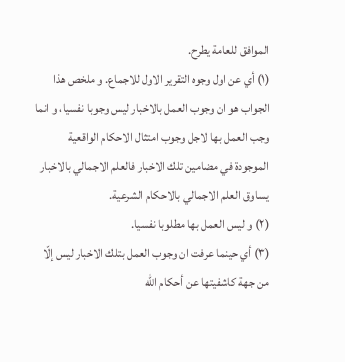الموافق للعامة يطرح.
(١) أي عن اول وجوه التقرير الاول للاجماع. و ملخص هذا الجواب هو ان وجوب العمل بالاخبار ليس وجوبا نفسيا، و انما وجب العمل بها لاجل وجوب امتثال الاحكام الواقعية الموجودة في مضامين تلك الاخبار فالعلم الاجمالي بالاخبار يساوق العلم الاجمالي بالاحكام الشرعية.
(٢) و ليس العمل بها مطلوبا نفسيا.
(٣) أي حينما عرفت ان وجوب العمل بتلك الاخبار ليس إلّا من جهة كاشفيتها عن أحكام اللّه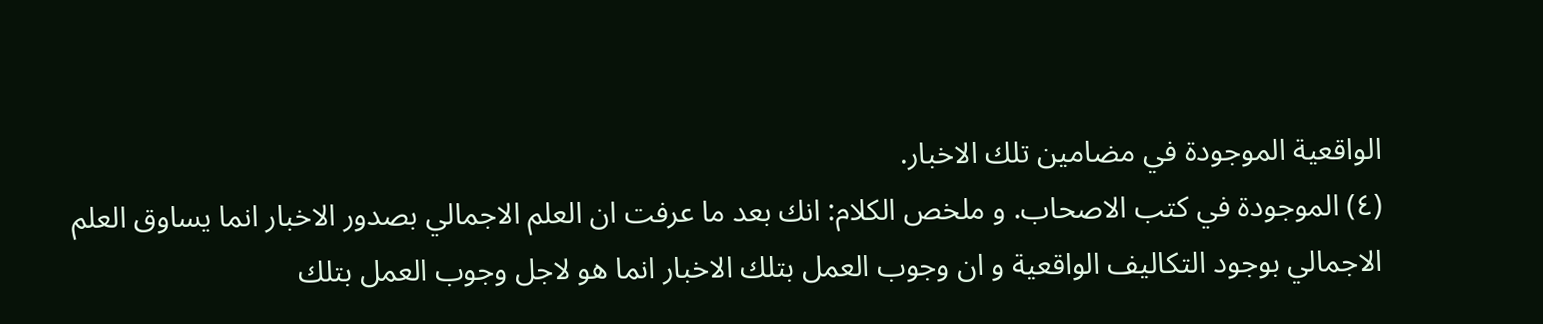الواقعية الموجودة في مضامين تلك الاخبار.
(٤) الموجودة في كتب الاصحاب. و ملخص الكلام: انك بعد ما عرفت ان العلم الاجمالي بصدور الاخبار انما يساوق العلم الاجمالي بوجود التكاليف الواقعية و ان وجوب العمل بتلك الاخبار انما هو لاجل وجوب العمل بتلك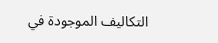التكاليف الموجودة في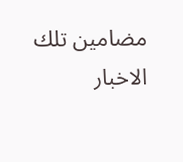مضامين تلك الاخبار